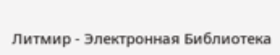Литмир - Электронная Библиотека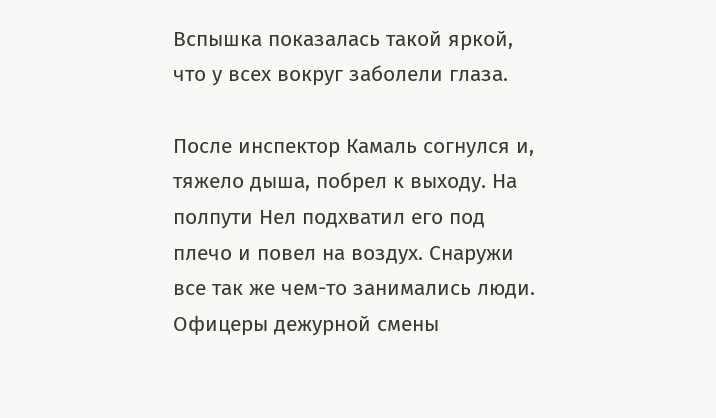Вспышка показалась такой яркой, что у всех вокруг заболели глаза.

После инспектор Камаль согнулся и, тяжело дыша, побрел к выходу. На полпути Нел подхватил его под плечо и повел на воздух. Снаружи все так же чем-то занимались люди. Офицеры дежурной смены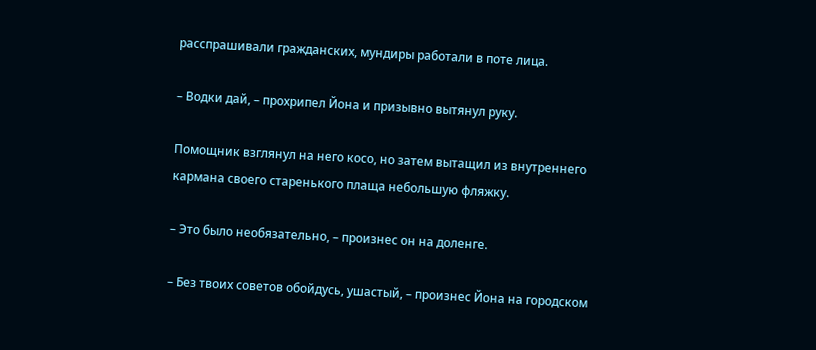расспрашивали гражданских, мундиры работали в поте лица.

– Водки дай, – прохрипел Йона и призывно вытянул руку.

Помощник взглянул на него косо, но затем вытащил из внутреннего кармана своего старенького плаща небольшую фляжку.

– Это было необязательно, – произнес он на доленге.

– Без твоих советов обойдусь, ушастый, – произнес Йона на городском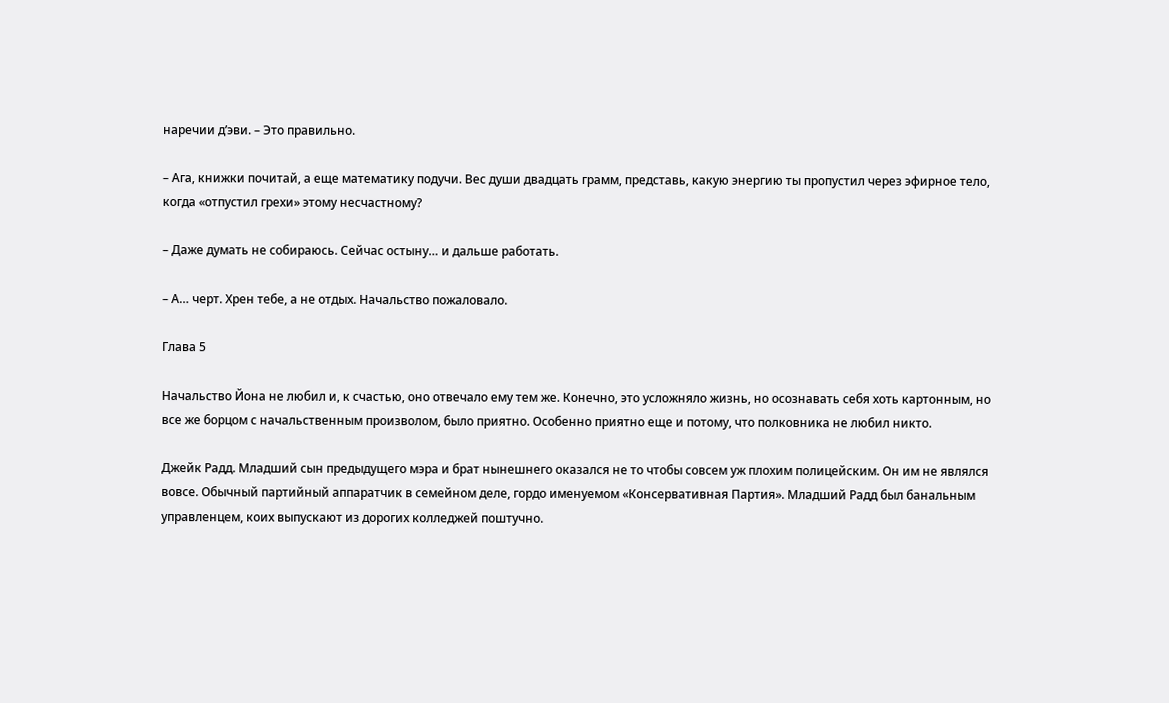наречии д’эви. – Это правильно.

– Ага, книжки почитай, а еще математику подучи. Вес души двадцать грамм, представь, какую энергию ты пропустил через эфирное тело, когда «отпустил грехи» этому несчастному?

– Даже думать не собираюсь. Сейчас остыну… и дальше работать.

– А… черт. Хрен тебе, а не отдых. Начальство пожаловало.

Глава 5

Начальство Йона не любил и, к счастью, оно отвечало ему тем же. Конечно, это усложняло жизнь, но осознавать себя хоть картонным, но все же борцом с начальственным произволом, было приятно. Особенно приятно еще и потому, что полковника не любил никто.

Джейк Радд. Младший сын предыдущего мэра и брат нынешнего оказался не то чтобы совсем уж плохим полицейским. Он им не являлся вовсе. Обычный партийный аппаратчик в семейном деле, гордо именуемом «Консервативная Партия». Младший Радд был банальным управленцем, коих выпускают из дорогих колледжей поштучно.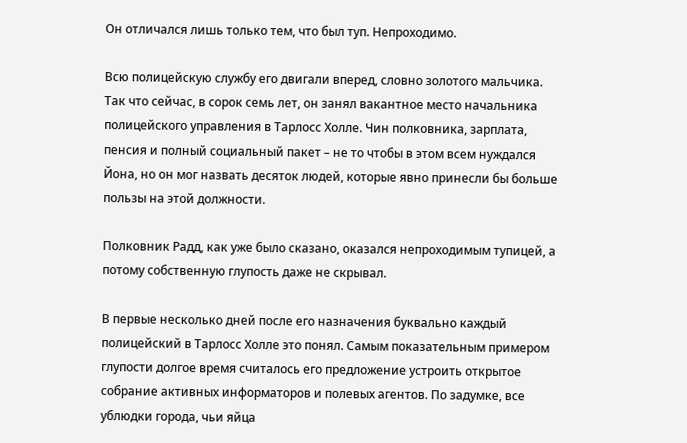Он отличался лишь только тем, что был туп. Непроходимо.

Всю полицейскую службу его двигали вперед, словно золотого мальчика. Так что сейчас, в сорок семь лет, он занял вакантное место начальника полицейского управления в Тарлосс Холле. Чин полковника, зарплата, пенсия и полный социальный пакет – не то чтобы в этом всем нуждался Йона, но он мог назвать десяток людей, которые явно принесли бы больше пользы на этой должности.

Полковник Радд, как уже было сказано, оказался непроходимым тупицей, а потому собственную глупость даже не скрывал.

В первые несколько дней после его назначения буквально каждый полицейский в Тарлосс Холле это понял. Самым показательным примером глупости долгое время считалось его предложение устроить открытое собрание активных информаторов и полевых агентов. По задумке, все ублюдки города, чьи яйца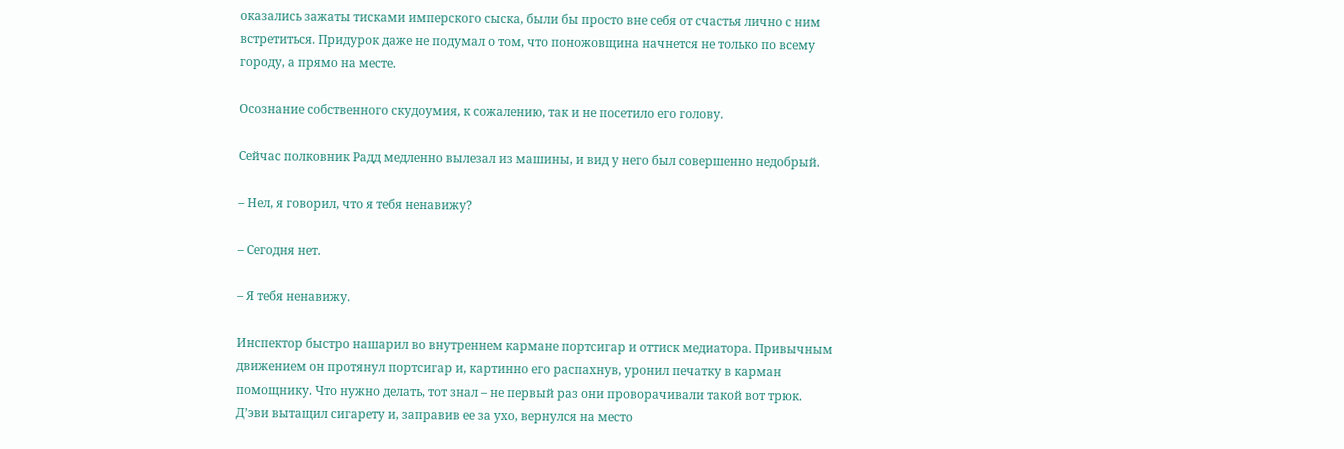оказались зажаты тисками имперского сыска, были бы просто вне себя от счастья лично с ним встретиться. Придурок даже не подумал о том, что поножовщина начнется не только по всему городу, а прямо на месте.

Осознание собственного скудоумия, к сожалению, так и не посетило его голову.

Сейчас полковник Радд медленно вылезал из машины, и вид у него был совершенно недобрый.

– Нел, я говорил, что я тебя ненавижу?

– Сегодня нет.

– Я тебя ненавижу.

Инспектор быстро нашарил во внутреннем кармане портсигар и оттиск медиатора. Привычным движением он протянул портсигар и, картинно его распахнув, уронил печатку в карман помощнику. Что нужно делать, тот знал – не первый раз они проворачивали такой вот трюк. Д’эви вытащил сигарету и, заправив ее за ухо, вернулся на место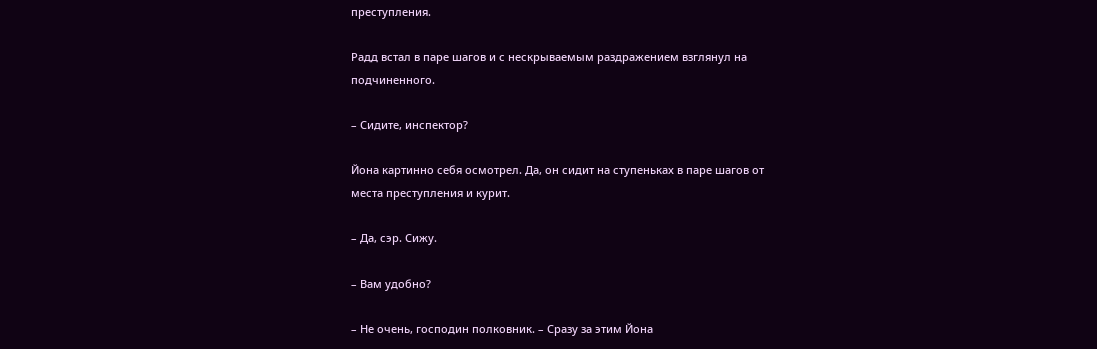преступления.

Радд встал в паре шагов и с нескрываемым раздражением взглянул на подчиненного.

– Сидите, инспектор?

Йона картинно себя осмотрел. Да, он сидит на ступеньках в паре шагов от места преступления и курит.

– Да, сэр. Сижу.

– Вам удобно?

– Не очень, господин полковник. – Сразу за этим Йона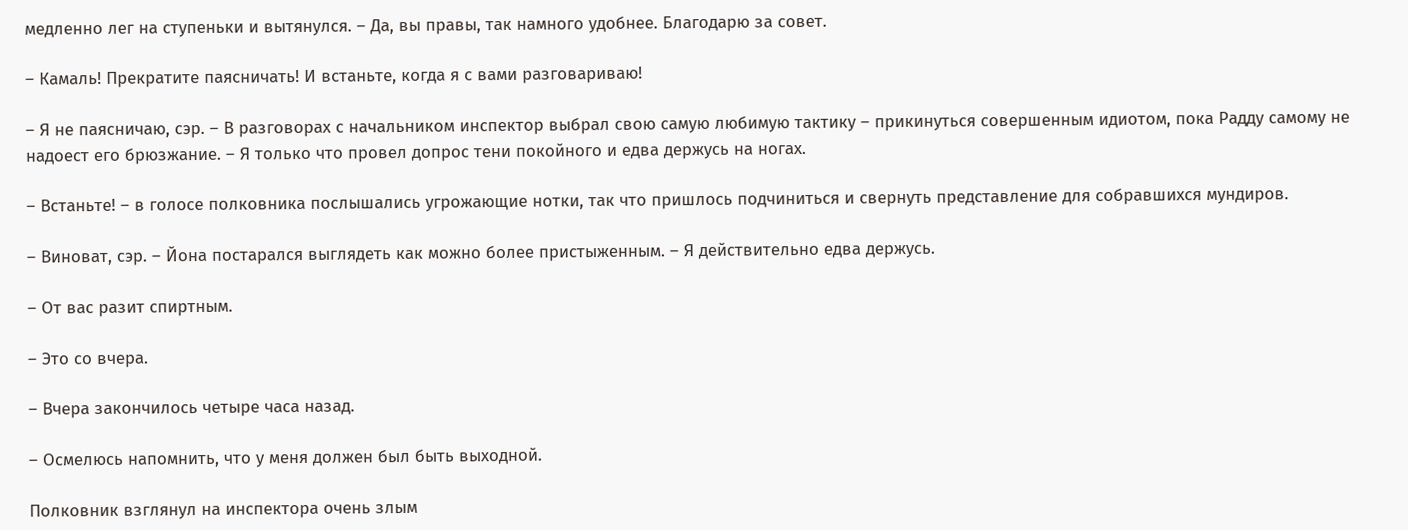медленно лег на ступеньки и вытянулся. – Да, вы правы, так намного удобнее. Благодарю за совет.

– Камаль! Прекратите паясничать! И встаньте, когда я с вами разговариваю!

– Я не паясничаю, сэр. – В разговорах с начальником инспектор выбрал свою самую любимую тактику – прикинуться совершенным идиотом, пока Радду самому не надоест его брюзжание. – Я только что провел допрос тени покойного и едва держусь на ногах.

– Встаньте! – в голосе полковника послышались угрожающие нотки, так что пришлось подчиниться и свернуть представление для собравшихся мундиров.

– Виноват, сэр. – Йона постарался выглядеть как можно более пристыженным. – Я действительно едва держусь.

– От вас разит спиртным.

– Это со вчера.

– Вчера закончилось четыре часа назад.

– Осмелюсь напомнить, что у меня должен был быть выходной.

Полковник взглянул на инспектора очень злым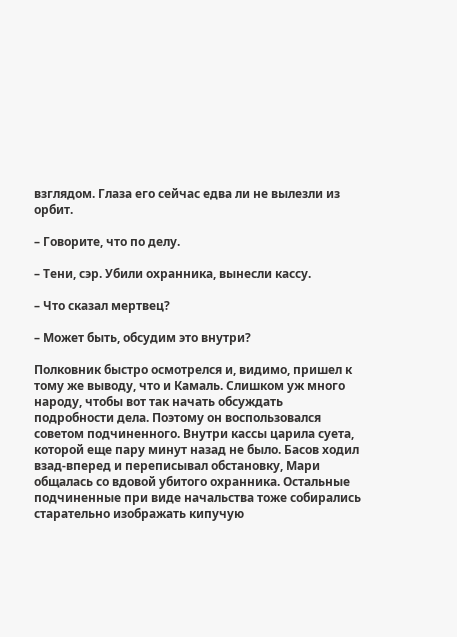взглядом. Глаза его сейчас едва ли не вылезли из орбит.

– Говорите, что по делу.

– Тени, сэр. Убили охранника, вынесли кассу.

– Что сказал мертвец?

– Может быть, обсудим это внутри?

Полковник быстро осмотрелся и, видимо, пришел к тому же выводу, что и Камаль. Слишком уж много народу, чтобы вот так начать обсуждать подробности дела. Поэтому он воспользовался советом подчиненного. Внутри кассы царила суета, которой еще пару минут назад не было. Басов ходил взад-вперед и переписывал обстановку, Мари общалась со вдовой убитого охранника. Остальные подчиненные при виде начальства тоже собирались старательно изображать кипучую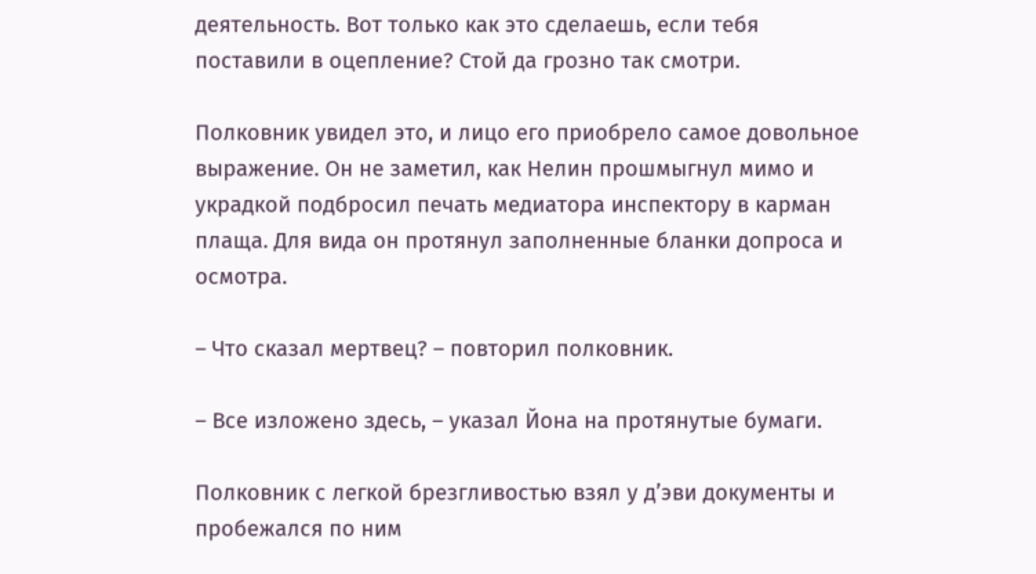деятельность. Вот только как это сделаешь, если тебя поставили в оцепление? Стой да грозно так смотри.

Полковник увидел это, и лицо его приобрело самое довольное выражение. Он не заметил, как Нелин прошмыгнул мимо и украдкой подбросил печать медиатора инспектору в карман плаща. Для вида он протянул заполненные бланки допроса и осмотра.

– Что сказал мертвец? – повторил полковник.

– Все изложено здесь, – указал Йона на протянутые бумаги.

Полковник с легкой брезгливостью взял у д’эви документы и пробежался по ним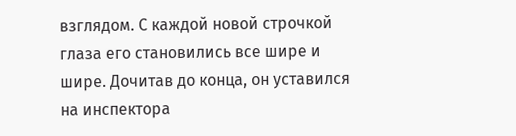взглядом. С каждой новой строчкой глаза его становились все шире и шире. Дочитав до конца, он уставился на инспектора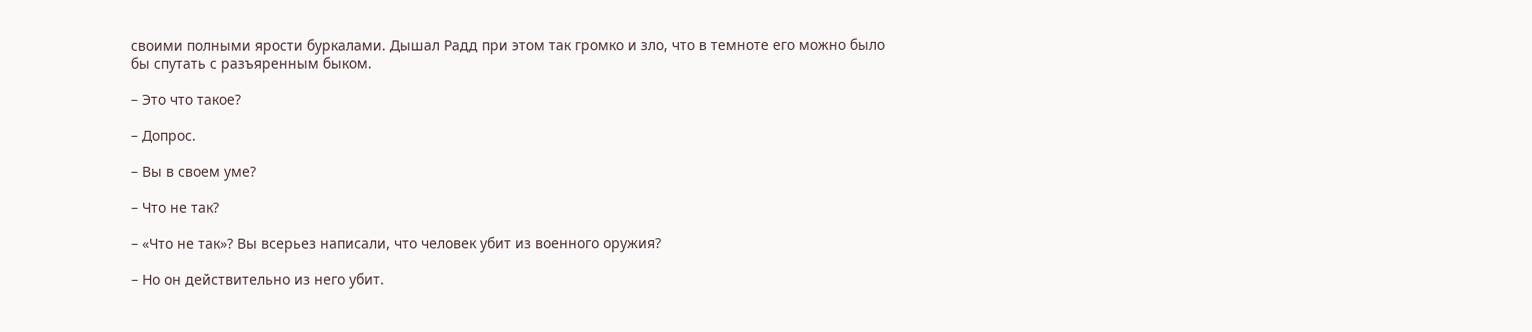своими полными ярости буркалами. Дышал Радд при этом так громко и зло, что в темноте его можно было бы спутать с разъяренным быком.

– Это что такое?

– Допрос.

– Вы в своем уме?

– Что не так?

– «Что не так»? Вы всерьез написали, что человек убит из военного оружия?

– Но он действительно из него убит.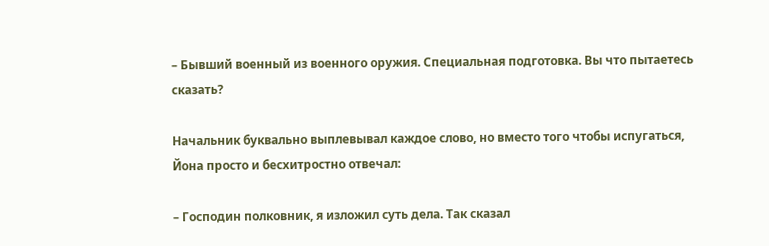– Бывший военный из военного оружия. Специальная подготовка. Вы что пытаетесь сказать?

Начальник буквально выплевывал каждое слово, но вместо того чтобы испугаться, Йона просто и бесхитростно отвечал:

– Господин полковник, я изложил суть дела. Так сказал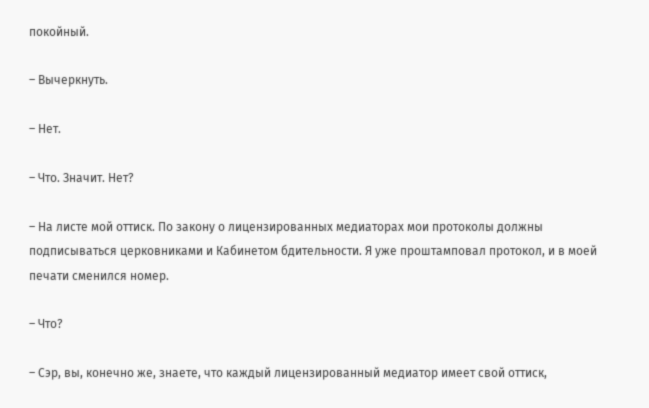покойный.

– Вычеркнуть.

– Нет.

– Что. Значит. Нет?

– На листе мой оттиск. По закону о лицензированных медиаторах мои протоколы должны подписываться церковниками и Кабинетом бдительности. Я уже проштамповал протокол, и в моей печати сменился номер.

– Что?

– Сэр, вы, конечно же, знаете, что каждый лицензированный медиатор имеет свой оттиск,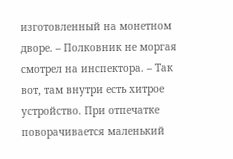изготовленный на монетном дворе. – Полковник не моргая смотрел на инспектора. – Так вот, там внутри есть хитрое устройство. При отпечатке поворачивается маленький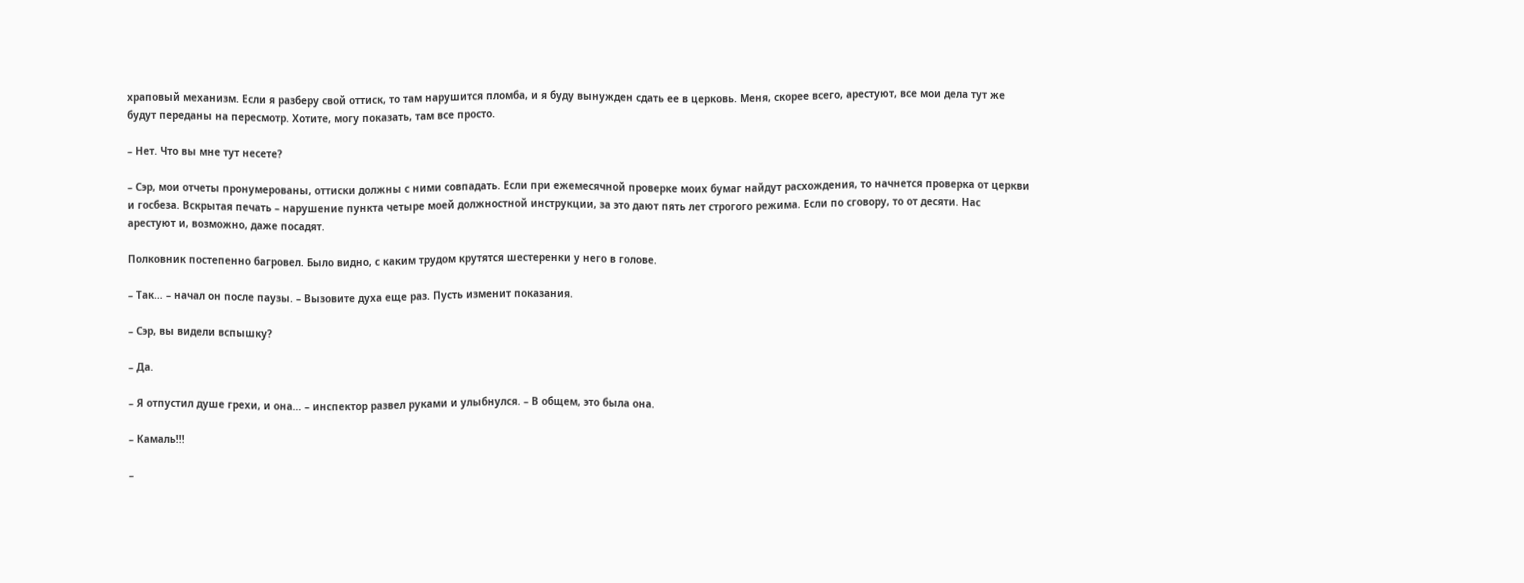храповый механизм. Если я разберу свой оттиск, то там нарушится пломба, и я буду вынужден сдать ее в церковь. Меня, скорее всего, арестуют, все мои дела тут же будут переданы на пересмотр. Хотите, могу показать, там все просто.

– Нет. Что вы мне тут несете?

– Сэр, мои отчеты пронумерованы, оттиски должны с ними совпадать. Если при ежемесячной проверке моих бумаг найдут расхождения, то начнется проверка от церкви и госбеза. Вскрытая печать – нарушение пункта четыре моей должностной инструкции, за это дают пять лет строгого режима. Если по сговору, то от десяти. Нас арестуют и, возможно, даже посадят.

Полковник постепенно багровел. Было видно, с каким трудом крутятся шестеренки у него в голове.

– Так… – начал он после паузы. – Вызовите духа еще раз. Пусть изменит показания.

– Сэр, вы видели вспышку?

– Да.

– Я отпустил душе грехи, и она… – инспектор развел руками и улыбнулся. – В общем, это была она.

– Камаль!!!

–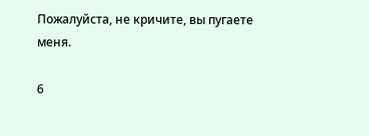Пожалуйста, не кричите, вы пугаете меня.

6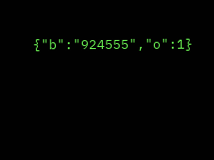{"b":"924555","o":1}